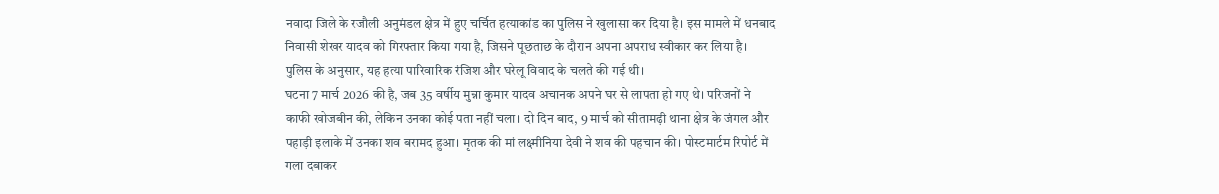नवादा जिले के रजौली अनुमंडल क्षेत्र में हुए चर्चित हत्याकांड का पुलिस ने खुलासा कर दिया है। इस मामले में धनबाद निवासी शेखर यादव को गिरफ्तार किया गया है, जिसने पूछताछ के दौरान अपना अपराध स्वीकार कर लिया है। पुलिस के अनुसार, यह हत्या पारिवारिक रंजिश और घरेलू विवाद के चलते की गई थी।
घटना 7 मार्च 2026 की है, जब 35 वर्षीय मुन्ना कुमार यादव अचानक अपने घर से लापता हो गए थे। परिजनों ने काफी खोजबीन की, लेकिन उनका कोई पता नहीं चला। दो दिन बाद, 9 मार्च को सीतामढ़ी थाना क्षेत्र के जंगल और पहाड़ी इलाके में उनका शव बरामद हुआ। मृतक की मां लक्ष्मीनिया देवी ने शव की पहचान की। पोस्टमार्टम रिपोर्ट में गला दबाकर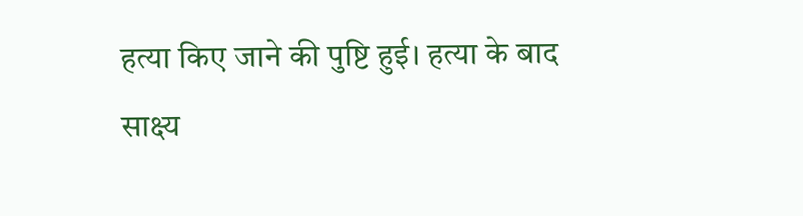हत्या किए जाने की पुष्टि हुई। हत्या के बाद साक्ष्य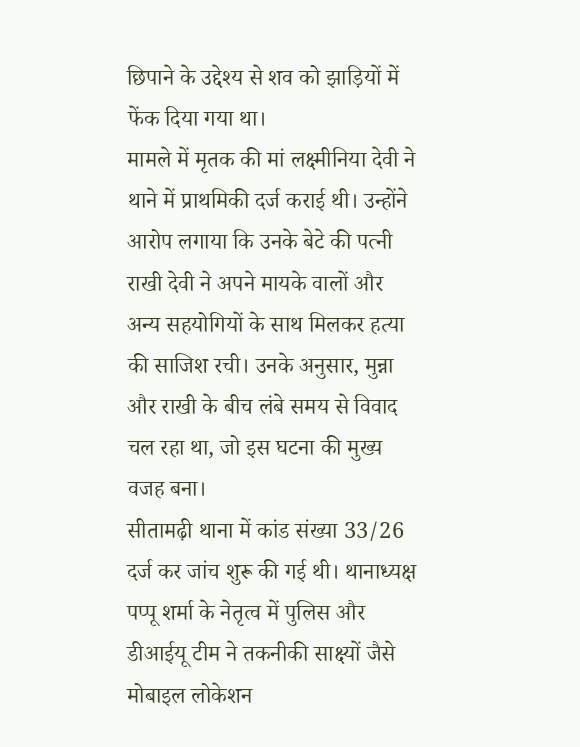छिपाने के उद्देश्य से शव को झाड़ियों में फेंक दिया गया था।
मामले में मृतक की मां लक्ष्मीनिया देवी ने थाने में प्राथमिकी दर्ज कराई थी। उन्होंने आरोप लगाया कि उनके बेटे की पत्नी राखी देवी ने अपने मायके वालों और अन्य सहयोगियों के साथ मिलकर हत्या की साजिश रची। उनके अनुसार, मुन्ना और राखी के बीच लंबे समय से विवाद चल रहा था, जो इस घटना की मुख्य वजह बना।
सीतामढ़ी थाना में कांड संख्या 33/26 दर्ज कर जांच शुरू की गई थी। थानाध्यक्ष पप्पू शर्मा के नेतृत्व में पुलिस और डीआईयू टीम ने तकनीकी साक्ष्यों जैसे मोबाइल लोकेशन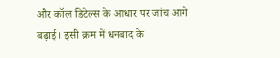और कॉल डिटेल्स के आधार पर जांच आगे बढ़ाई। इसी क्रम में धनबाद के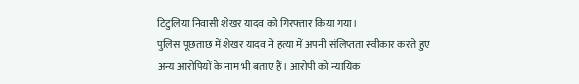टिटुलिया निवासी शेखर यादव को गिरफ्तार किया गया।
पुलिस पूछताछ में शेखर यादव ने हत्या में अपनी संलिप्तता स्वीकार करते हुए अन्य आरोपियों के नाम भी बताए हैं। आरोपी को न्यायिक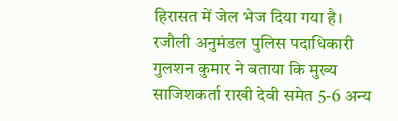हिरासत में जेल भेज दिया गया है।
रजौली अनुमंडल पुलिस पदाधिकारी गुलशन कुमार ने बताया कि मुख्य साजिशकर्ता राखी देवी समेत 5-6 अन्य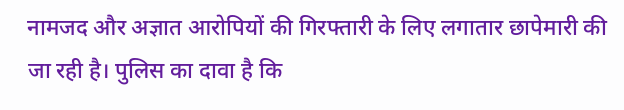नामजद और अज्ञात आरोपियों की गिरफ्तारी के लिए लगातार छापेमारी की जा रही है। पुलिस का दावा है कि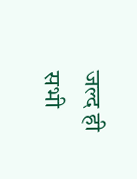जल्द ही सभी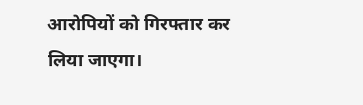आरोपियों को गिरफ्तार कर लिया जाएगा।